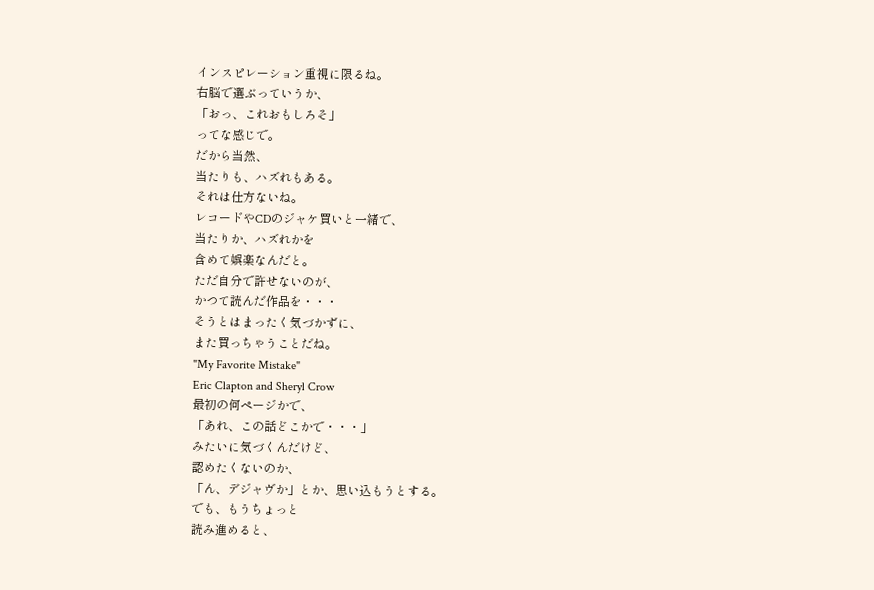インスピレーション重視に限るね。
右脳で選ぶっていうか、
「おっ、これおもしろそ」
ってな感じで。
だから当然、
当たりも、ハズれもある。
それは仕方ないね。
レコードやCDのジャケ買いと一緒で、
当たりか、ハズれかを
含めて娯楽なんだと。
ただ自分で許せないのが、
かつて読んだ作品を・・・
そうとはまったく気づかずに、
また買っちゃうことだね。
"My Favorite Mistake"
Eric Clapton and Sheryl Crow
最初の何ページかで、
「あれ、この話どこかで・・・」
みたいに気づくんだけど、
認めたくないのか、
「ん、デジャヴか」とか、思い込もうとする。
でも、もうちょっと
読み進めると、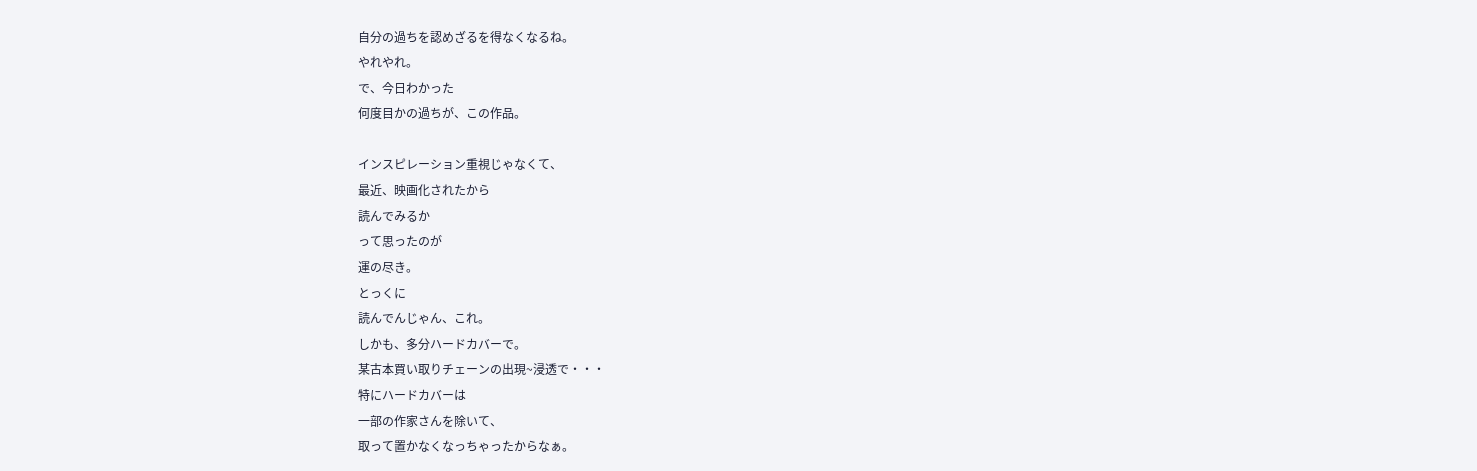自分の過ちを認めざるを得なくなるね。
やれやれ。
で、今日わかった
何度目かの過ちが、この作品。

インスピレーション重視じゃなくて、
最近、映画化されたから
読んでみるか
って思ったのが
運の尽き。
とっくに
読んでんじゃん、これ。
しかも、多分ハードカバーで。
某古本買い取りチェーンの出現~浸透で・・・
特にハードカバーは
一部の作家さんを除いて、
取って置かなくなっちゃったからなぁ。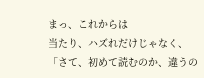まっ、これからは
当たり、ハズれだけじゃなく、
「さて、初めて読むのか、違うの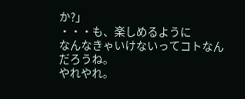か?」
・・・も、楽しめるように
なんなきゃいけないってコトなんだろうね。
やれやれ。